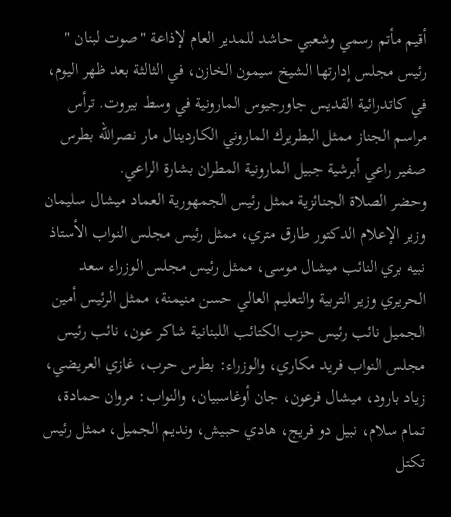أقيم مأتم رسمي وشعبي حاشد للمدير العام لإذاعة "صوت لبنان " رئيس مجلس إدارتها الشيخ سيمون الخازن، في الثالثة بعد ظهر اليوم، في كاتدرائية القديس جاورجيوس المارونية في وسط بيروت. ترأس مراسم الجناز ممثل البطريرك الماروني الكاردينال مار نصرالله بطرس صفير راعي أبرشية جبيل المارونية المطران بشارة الراعي.
وحضر الصلاة الجنائزية ممثل رئيس الجمهورية العماد ميشال سليمان وزير الإعلام الدكتور طارق متري، ممثل رئيس مجلس النواب الأستاذ نبيه بري النائب ميشال موسى، ممثل رئيس مجلس الوزراء سعد الحريري وزير التربية والتعليم العالي حسن منيمنة، ممثل الرئيس أمين الجميل نائب رئيس حزب الكتائب اللبنانية شاكر عون، نائب رئيس مجلس النواب فريد مكاري، والوزراء: بطرس حرب، غازي العريضي، زياد بارود، ميشال فرعون، جان أوغاسبيان، والنواب: مروان حمادة، تمام سلام، نبيل دو فريج، هادي حبيش، ونديم الجميل، ممثل رئيس تكتل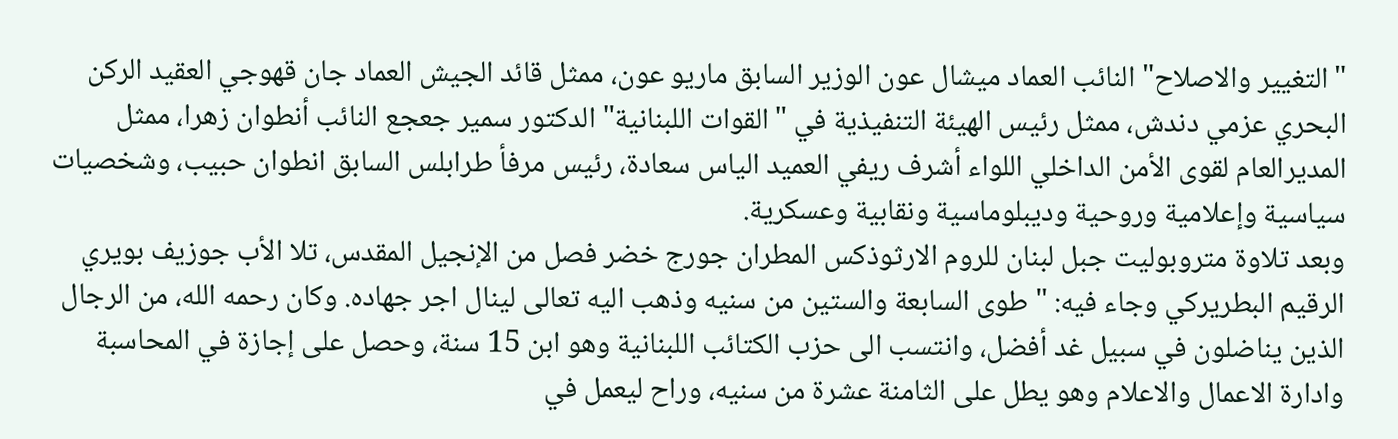"التغيير والاصلاح" النائب العماد ميشال عون الوزير السابق ماريو عون، ممثل قائد الجيش العماد جان قهوجي العقيد الركن البحري عزمي دندش، ممثل رئيس الهيئة التنفيذية في "القوات اللبنانية" الدكتور سمير جعجع النائب أنطوان زهرا، ممثل المديرالعام لقوى الأمن الداخلي اللواء أشرف ريفي العميد الياس سعادة، رئيس مرفأ طرابلس السابق انطوان حبيب، وشخصيات سياسية وإعلامية وروحية وديبلوماسية ونقابية وعسكرية.
وبعد تلاوة متروبوليت جبل لبنان للروم الارثوذكس المطران جورج خضر فصل من الإنجيل المقدس، تلا الأب جوزيف بويري الرقيم البطريركي وجاء فيه: "طوى السابعة والستين من سنيه وذهب اليه تعالى لينال اجر جهاده. وكان رحمه الله، من الرجال الذين يناضلون في سبيل غد أفضل، وانتسب الى حزب الكتائب اللبنانية وهو ابن 15 سنة، وحصل على إجازة في المحاسبة وادارة الاعمال والاعلام وهو يطل على الثامنة عشرة من سنيه، وراح ليعمل في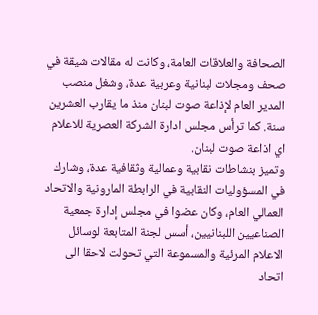الصحافة والعلاقات العامة، وكانت له مقالات شيقة في صحف ومجلات لبنانية وعربية عدة، وشغل منصب المدير العام لإذاعة صوت لبنان منذ ما يقارب العشرين سنة. كما ترأس مجلس ادارة الشركة العصرية للاعلام اي اذاعة صوت لبنان.
وتميز بنشاطات نقابية وعمالية وثقافية عدة، وشارك في المسؤوليات النقابية في الرابطة المارونية والاتحاد العمالي العام، وكان عضوا في مجلس إدارة جمعية الصناعيين اللبنانيين، أسس لجنة المتابعة لوسائل الاعلام المرئية والمسموعة التي تحولت لاحقا الى اتحاد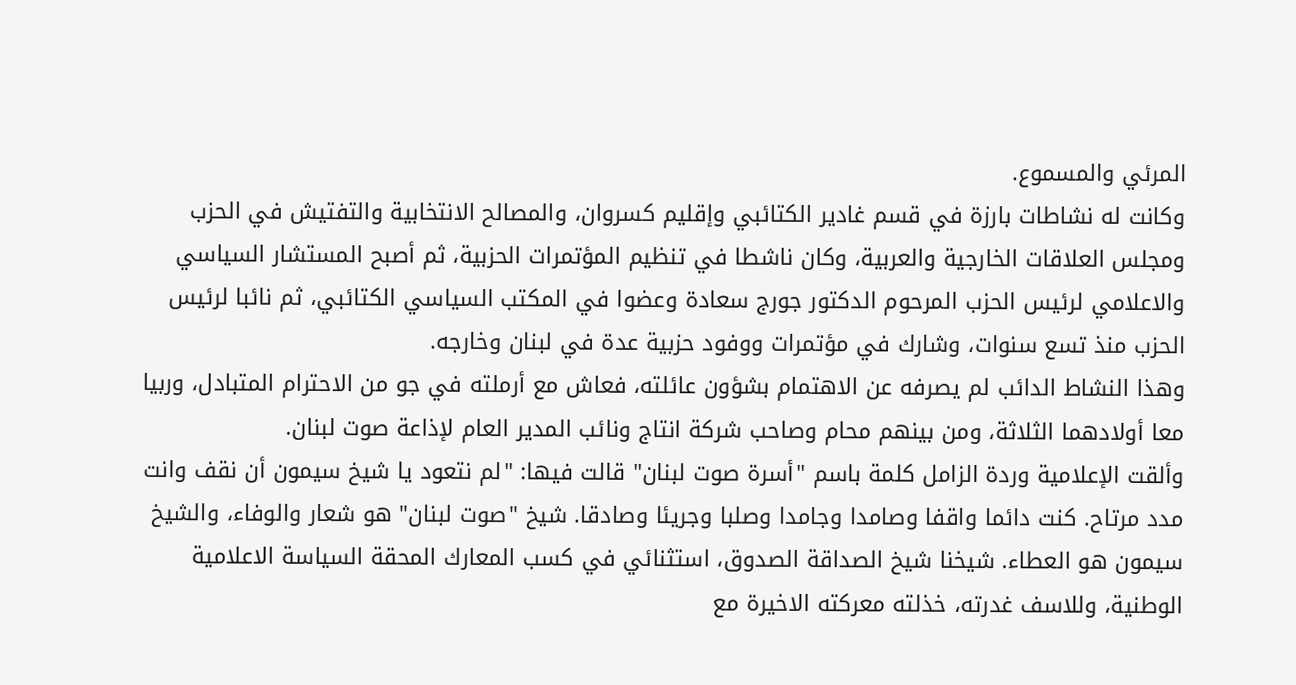المرئي والمسموع.
وكانت له نشاطات بارزة في قسم غادير الكتائبي وإقليم كسروان، والمصالح الانتخابية والتفتيش في الحزب ومجلس العلاقات الخارجية والعربية، وكان ناشطا في تنظيم المؤتمرات الحزبية، ثم أصبح المستشار السياسي والاعلامي لرئيس الحزب المرحوم الدكتور جورج سعادة وعضوا في المكتب السياسي الكتائبي، ثم نائبا لرئيس الحزب منذ تسع سنوات، وشارك في مؤتمرات ووفود حزبية عدة في لبنان وخارجه.
وهذا النشاط الدائب لم يصرفه عن الاهتمام بشؤون عائلته، فعاش مع أرملته في جو من الاحترام المتبادل، وربيا معا أولادهما الثلاثة، ومن بينهم محام وصاحب شركة انتاج ونائب المدير العام لإذاعة صوت لبنان.
وألقت الإعلامية وردة الزامل كلمة باسم "أسرة صوت لبنان" قالت فيها: "لم نتعود يا شيخ سيمون أن نقف وانت مدد مرتاح. كنت دائما واقفا وصامدا وجامدا وصلبا وجريئا وصادقا. شيخ "صوت لبنان" هو شعار والوفاء، والشيخ سيمون هو العطاء. شيخنا شيخ الصداقة الصدوق، استثنائي في كسب المعارك المحقة السياسة الاعلامية الوطنية، وللاسف غدرته، خذلته معركته الاخيرة مع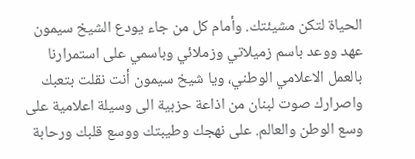الحياة لتكن مشيئتك. وأمام كل من جاء يودع الشيخ سيمون عهد ووعد باسم زميلاتي وزملائي وباسمي على استمرارنا بالعمل الاعلامي الوطني، ويا شيخ سيمون أنت نقلت بتعبك واصرارك صوت لبنان من اذاعة حزبية الى وسيلة اعلامية على وسع الوطن والعالم. على نهجك وطيبتك ووسع قلبك ورحابة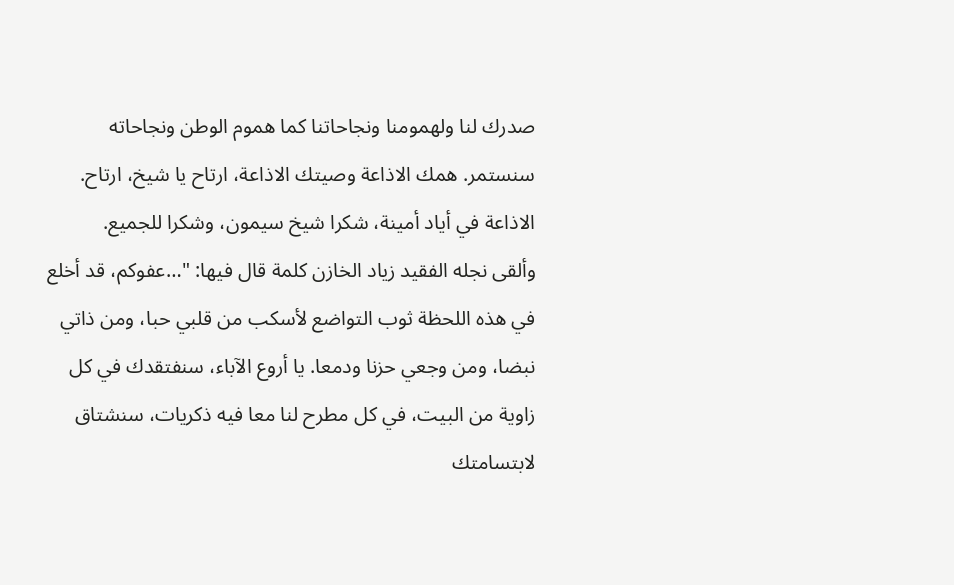صدرك لنا ولهمومنا ونجاحاتنا كما هموم الوطن ونجاحاته سنستمر. همك الاذاعة وصيتك الاذاعة، ارتاح يا شيخ، ارتاح. الاذاعة في أياد أمينة، شكرا شيخ سيمون، وشكرا للجميع.
وألقى نجله الفقيد زياد الخازن كلمة قال فيها: "…عفوكم، قد أخلع في هذه اللحظة ثوب التواضع لأسكب من قلبي حبا، ومن ذاتي نبضا، ومن وجعي حزنا ودمعا. يا أروع الآباء، سنفتقدك في كل زاوية من البيت، في كل مطرح لنا معا فيه ذكريات، سنشتاق لابتسامتك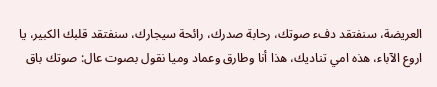العريضة، سنفتقد دفء صوتك، رحابة صدرك، رائحة سيجارك، سنفتقد قلبك الكبير، يا اروع الآباء، هذه امي تناديك، هذا أنا وطارق وعماد وميا نقول بصوت عال: صوتك باق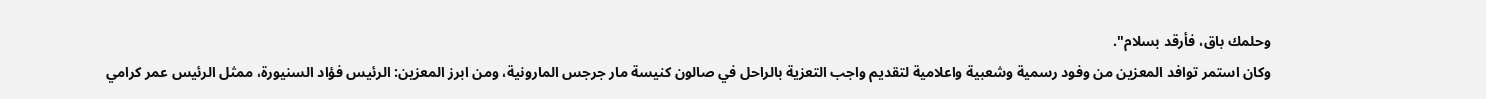وحلمك باق، فأرقد بسلام".
وكان استمر توافد المعزين من وفود رسمية وشعبية واعلامية لتقديم واجب التعزية بالراحل في صالون كنيسة مار جرجس المارونية، ومن ابرز المعزين: الرئيس فؤاد السنيورة، ممثل الرئيس عمر كرامي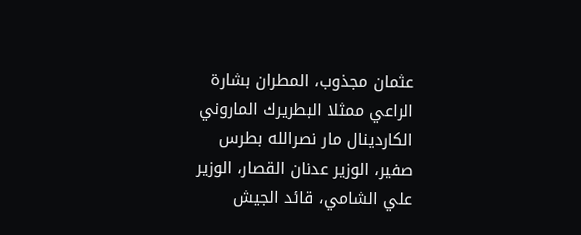عثمان مجذوب، المطران بشارة الراعي ممثلا البطريرك الماروني الكاردينال مار نصرالله بطرس صفير، الوزير عدنان القصار، الوزير علي الشامي، قائد الجيش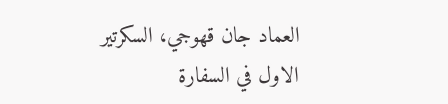العماد جان قهوجي، السكرتير الاول في السفارة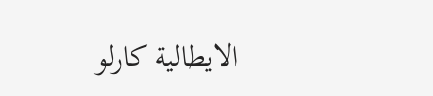الايطالية كارلو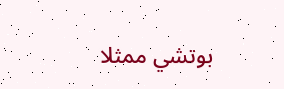بوتشي ممثلا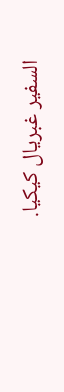السفير غبريال كيكيا.